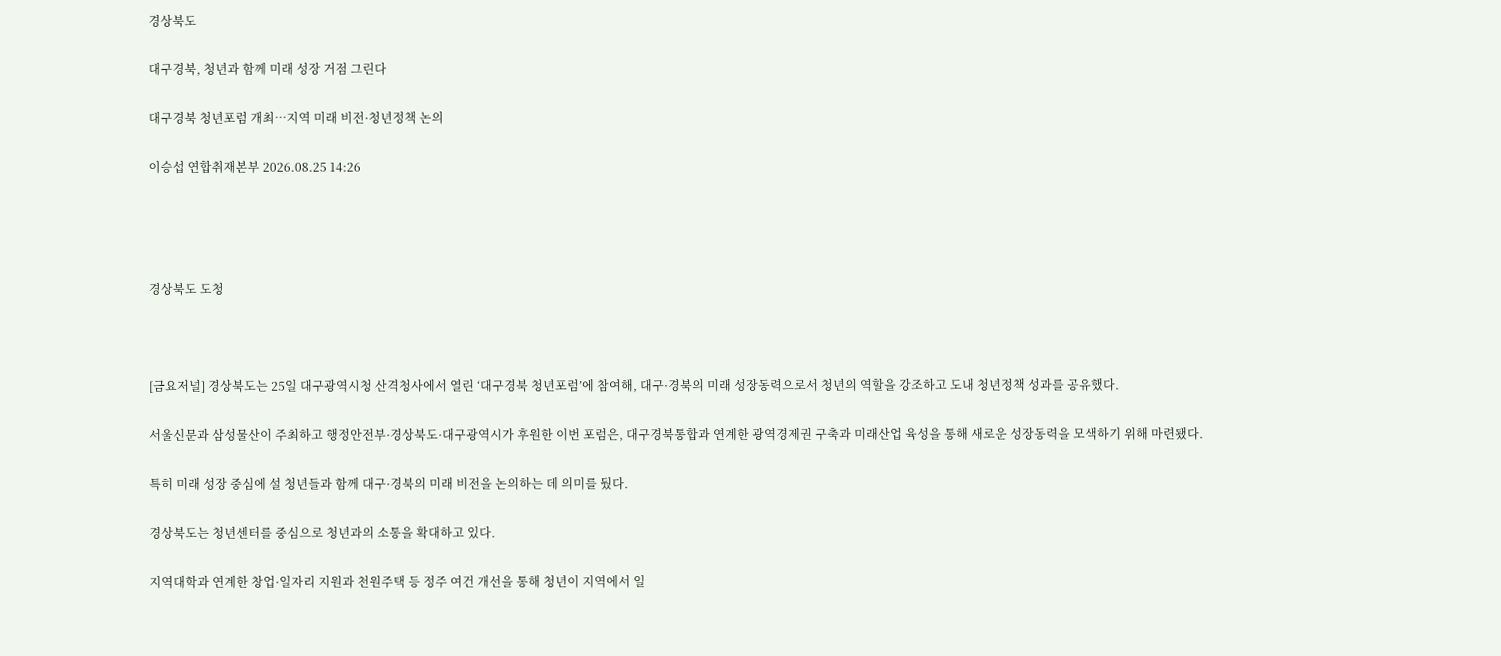경상북도

대구경북, 청년과 함께 미래 성장 거점 그린다

대구경북 청년포럼 개최…지역 미래 비전·청년정책 논의

이승섭 연합취재본부 2026.08.25 14:26




경상북도 도청



[금요저널] 경상북도는 25일 대구광역시청 산격청사에서 열린 ‘대구경북 청년포럼’에 참여해, 대구·경북의 미래 성장동력으로서 청년의 역할을 강조하고 도내 청년정책 성과를 공유했다.

서울신문과 삼성물산이 주최하고 행정안전부·경상북도·대구광역시가 후원한 이번 포럼은, 대구경북통합과 연계한 광역경제권 구축과 미래산업 육성을 통해 새로운 성장동력을 모색하기 위해 마련됐다.

특히 미래 성장 중심에 설 청년들과 함께 대구·경북의 미래 비전을 논의하는 데 의미를 뒀다.

경상북도는 청년센터를 중심으로 청년과의 소통을 확대하고 있다.

지역대학과 연계한 창업·일자리 지원과 천원주택 등 정주 여건 개선을 통해 청년이 지역에서 일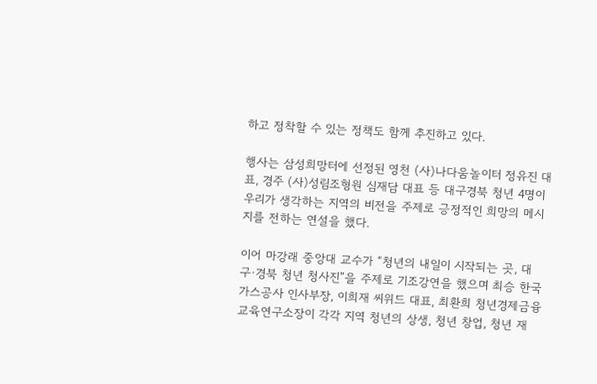하고 정착할 수 있는 정책도 함께 추진하고 있다.

행사는 삼성희망터에 선정된 영천 (사)나다움놀이터 정유진 대표, 경주 (사)성림조형원 심재담 대표 등 대구경북 청년 4명이 우리가 생각하는 지역의 비전을 주제로 긍정적인 희망의 메시지를 전하는 연설을 했다.

이어 마강래 중앙대 교수가 “청년의 내일이 시작되는 곳, 대구·경북 청년 청사진”을 주제로 기조강연을 했으며 최승 한국가스공사 인사부장, 이희재 씨위드 대표, 최환희 청년경제금융교육연구소장이 각각 지역 청년의 상생, 청년 창업, 청년 재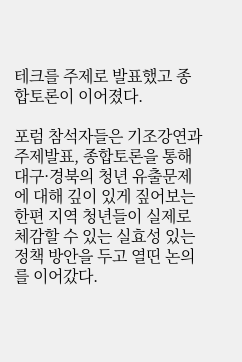테크를 주제로 발표했고 종합토론이 이어졌다.

포럼 참석자들은 기조강연과 주제발표, 종합토론을 통해 대구·경북의 청년 유출문제에 대해 깊이 있게 짚어보는 한편 지역 청년들이 실제로 체감할 수 있는 실효성 있는 정책 방안을 두고 열띤 논의를 이어갔다.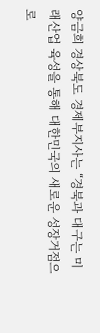양금희 경상북도 경제부지사는 “경북과 대구는 미래산업 육성을 통해 대한민국의 새로운 성장거점으로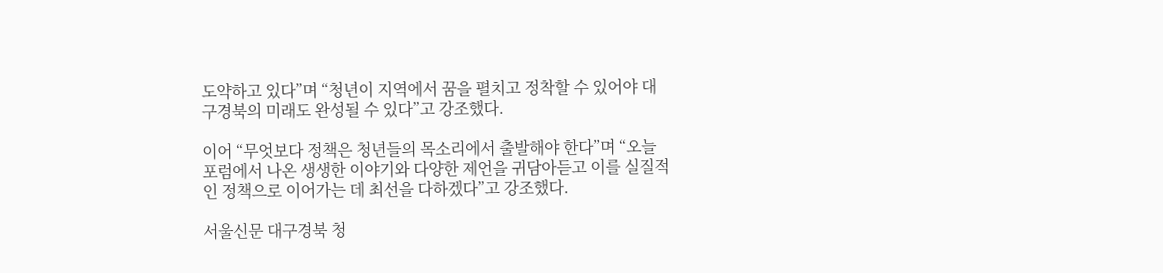도약하고 있다”며 “청년이 지역에서 꿈을 펼치고 정착할 수 있어야 대구경북의 미래도 완성될 수 있다”고 강조했다.

이어 “무엇보다 정책은 청년들의 목소리에서 출발해야 한다”며 “오늘 포럼에서 나온 생생한 이야기와 다양한 제언을 귀담아듣고 이를 실질적인 정책으로 이어가는 데 최선을 다하겠다”고 강조했다.

서울신문 대구경북 청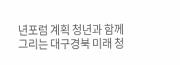년포럼 계획 청년과 함께 그리는 대구경북 미래 청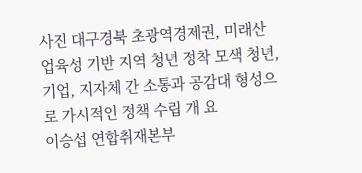사진 대구경북 초광역경제권, 미래산업육성 기반 지역 청년 정착 모색 청년, 기업, 지자체 간 소통과 공감대 형성으로 가시적인 정책 수립 개 요
이승섭 연합취재본부